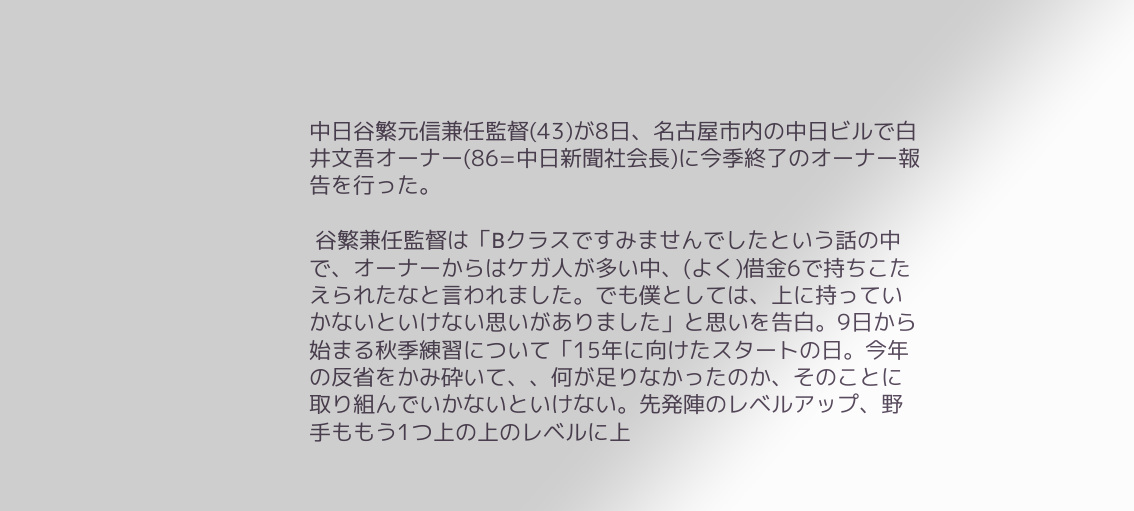中日谷繁元信兼任監督(43)が8日、名古屋市内の中日ビルで白井文吾オーナー(86=中日新聞社会長)に今季終了のオーナー報告を行った。

 谷繁兼任監督は「Bクラスですみませんでしたという話の中で、オーナーからはケガ人が多い中、(よく)借金6で持ちこたえられたなと言われました。でも僕としては、上に持っていかないといけない思いがありました」と思いを告白。9日から始まる秋季練習について「15年に向けたスタートの日。今年の反省をかみ砕いて、、何が足りなかったのか、そのことに取り組んでいかないといけない。先発陣のレベルアップ、野手ももう1つ上の上のレベルに上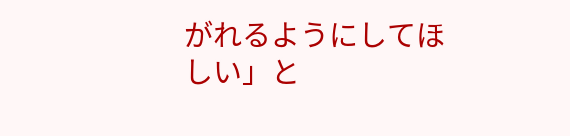がれるようにしてほしい」と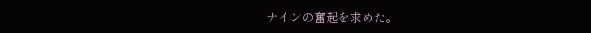ナインの奮起を求めた。